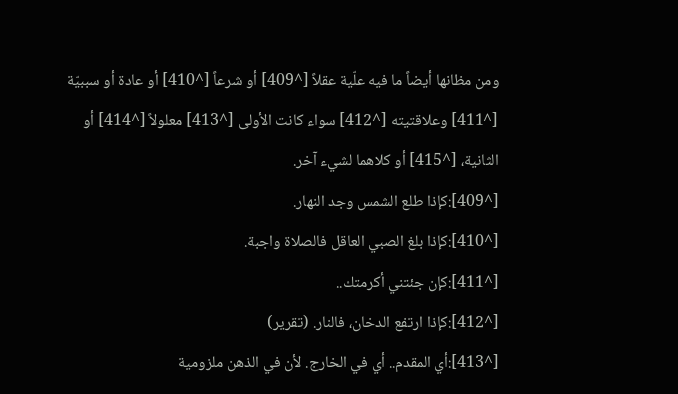ومن مظانها أيضاً ما فيه علّية عقلاً [^409] أو شرعاً [^410] أو عادة أو سببيّة [^411] وعلاقتيته [^412] سواء كانت الأولى [^413] معلولاً [^414] أو الثانية، [^415] أو كلاهما لشيء آخر.
[^409]:كإذا طلع الشمس وجد النهار.
[^410]:كإذا بلغ الصبي العاقل فالصلاة واجبة.
[^411]:كإن جئتني أكرمتك..
[^412]:كإذا ارتفع الدخان، فالنار. (تقرير)
[^413]:أي المقدم.. أي في الخارج. لأن في الذهن ملزومية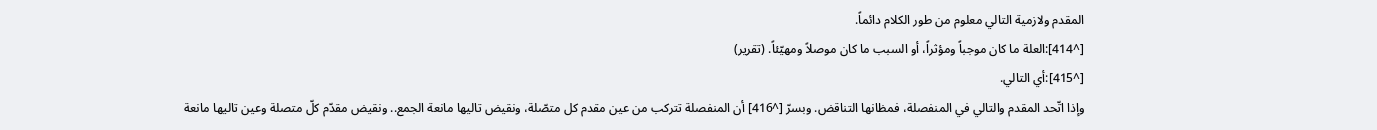المقدم ولازمية التالي معلوم من طور الكلام دائماً.
[^414]:العلة ما كان موجباً ومؤثراً، أو السبب ما كان موصلاً ومهيّئاً. (تقرير)
[^415]:أي التالي.
وإذا اتّحد المقدم والتالي في المنفصلة، فمظانها التناقض. وبسرّ [^416] أن المنفصلة تتركب من عين مقدم كل متصّلة، ونقيض تاليها مانعة الجمع.. ونقيض مقدّم كلّ متصلة وعين تاليها مانعة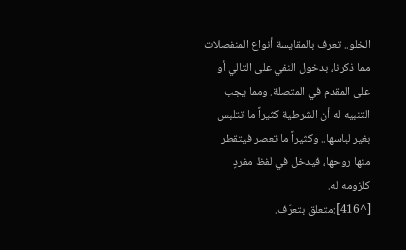الخلو.. تعرف بالمقايسة أنواع المنفصلات مما ذكرنا، بدخول النفي على التالي أو على المقدم في المتصلة. ومما يجب التنبيه له أن الشرطية كثيراً ما تتلبس بغير لباسها.. وكثيراً ما تعصر فيتقطر منها روحها، فيدخل في لفظ مفردٍ كلزومه له.
[^416]:متعلق بتعرّف.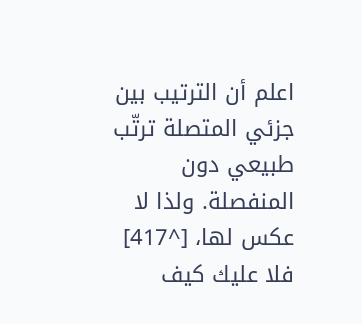اعلم أن الترتيب بين جزئي المتصلة ترتّب طبيعي دون المنفصلة. ولذا لا عكس لها، [^417] فلا عليك كيف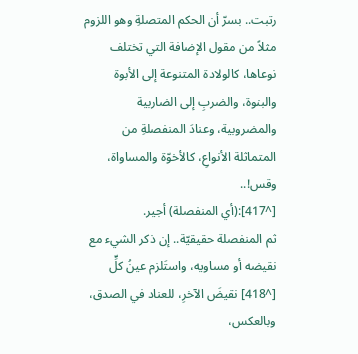رتبت.. بسرّ أن الحكم المتصلةِ وهو اللزوم مثلاً من مقول الإضافة التي تختلف نوعاها، كالولادة المتنوعة إلى الأبوة والبنوة، والضربِ إلى الضاربية والمضروبية، وعنادَ المنفصلةِ من المتماثلة الأنواعِ، كالأخوّة والمساواة، وقس!..
[^417]:(أي المنفصلة) أجير.
ثم المنفصلة حقيقيّة.. إن ذكر الشيء مع نقيضه أو مساويه، واستَلزم عينُ كلٍّ [^418] نقيضَ الآخرِ، للعناد في الصدق، وبالعكس،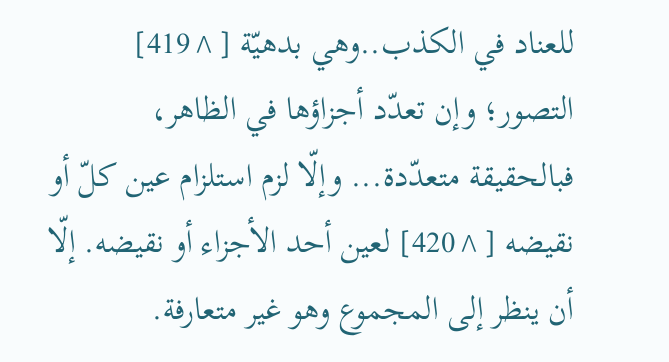للعناد في الكذب..وهي بدهيّة [^419] التصور؛ وإن تعدّد أجزاؤها في الظاهر، فبالحقيقة متعدّدة... وإلّا لزم استلزام عين كلّ أو نقيضه [^420] لعين أحد الأجزاء أو نقيضه. إلّا أن ينظر إلى المجموع وهو غير متعارفة.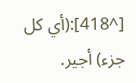[^418]:(أي كل جزء) أجير.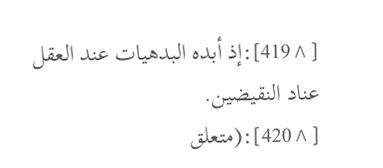[^419]:إذ أبده البدهيات عند العقل عناد النقيضين.
[^420]:(متعلق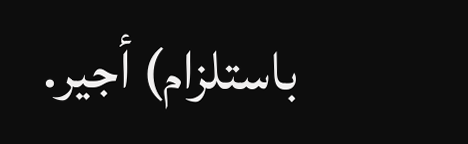باستلزام) أجير.